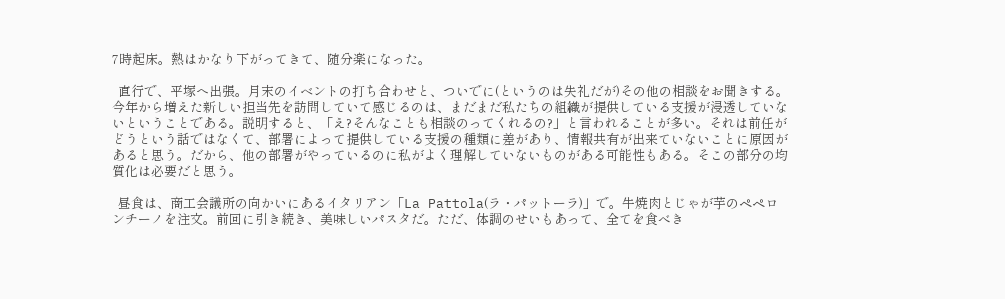7時起床。熱はかなり下がってきて、随分楽になった。

  直行で、平塚へ出張。月末のイベントの打ち合わせと、ついでに(というのは失礼だが)その他の相談をお聞きする。今年から増えた新しい担当先を訪問していて感じるのは、まだまだ私たちの組織が提供している支援が浸透していないということである。説明すると、「え?そんなことも相談のってくれるの?」と言われることが多い。それは前任がどうという話ではなくて、部署によって提供している支援の種類に差があり、情報共有が出来ていないことに原因があると思う。だから、他の部署がやっているのに私がよく理解していないものがある可能性もある。そこの部分の均質化は必要だと思う。

  昼食は、商工会議所の向かいにあるイタリアン「La Pattola(ラ・パットーラ)」で。牛焼肉とじゃが芋のペペロンチーノを注文。前回に引き続き、美味しいパスタだ。ただ、体調のせいもあって、全てを食べき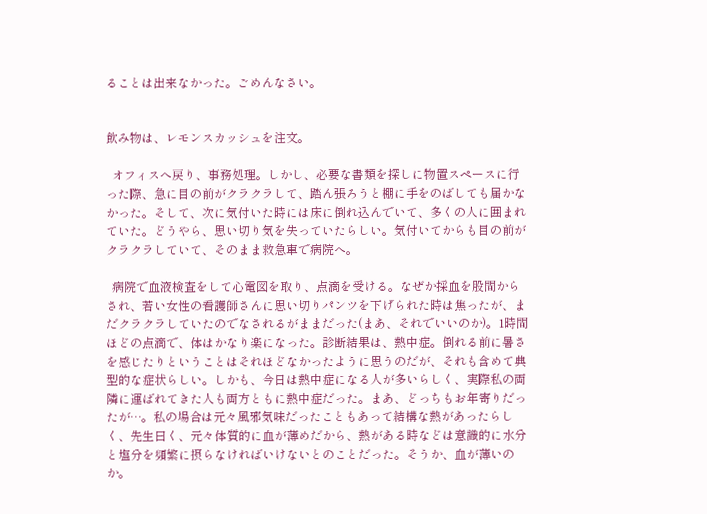ることは出来なかった。ごめんなさい。


飲み物は、レモンスカッシュを注文。

  オフィスへ戻り、事務処理。しかし、必要な書類を探しに物置スペースに行った際、急に目の前がクラクラして、踏ん張ろうと棚に手をのばしても届かなかった。そして、次に気付いた時には床に倒れ込んでいて、多くの人に囲まれていた。どうやら、思い切り気を失っていたらしい。気付いてからも目の前がクラクラしていて、そのまま救急車で病院へ。

  病院で血液検査をして心電図を取り、点滴を受ける。なぜか採血を股間からされ、若い女性の看護師さんに思い切りパンツを下げられた時は焦ったが、まだクラクラしていたのでなされるがままだった(まあ、それでいいのか)。1時間ほどの点滴で、体はかなり楽になった。診断結果は、熱中症。倒れる前に暑さを感じたりということはそれほどなかったように思うのだが、それも含めて典型的な症状らしい。しかも、今日は熱中症になる人が多いらしく、実際私の両隣に運ばれてきた人も両方ともに熱中症だった。まあ、どっちもお年寄りだったが…。私の場合は元々風邪気味だったこともあって結構な熱があったらしく、先生曰く、元々体質的に血が薄めだから、熱がある時などは意識的に水分と塩分を頻繁に摂らなければいけないとのことだった。そうか、血が薄いのか。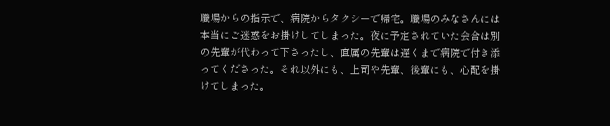職場からの指示で、病院からタクシーで帰宅。職場のみなさんには本当にご迷惑をお掛けしてしまった。夜に予定されていた会合は別の先輩が代わって下さったし、直属の先輩は遅くまで病院で付き添ってくださった。それ以外にも、上司や先輩、後輩にも、心配を掛けてしまった。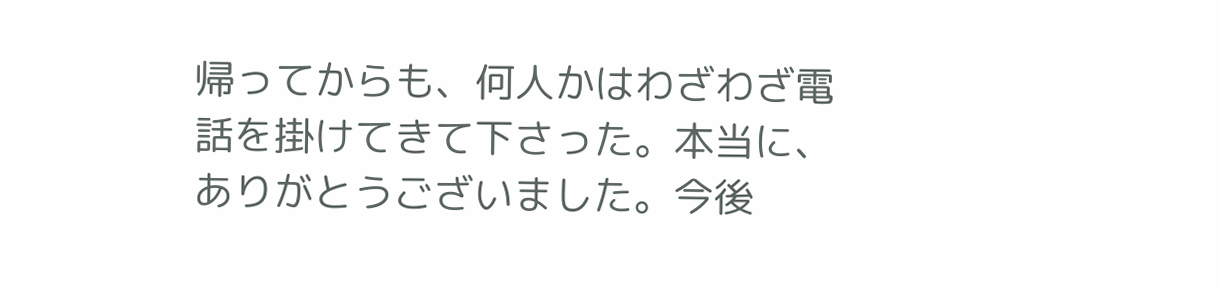帰ってからも、何人かはわざわざ電話を掛けてきて下さった。本当に、ありがとうございました。今後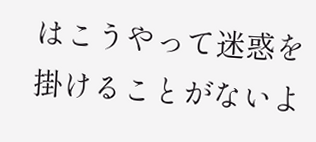はこうやって迷惑を掛けることがないよ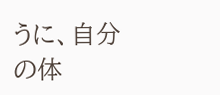うに、自分の体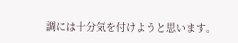調には十分気を付けようと思います。